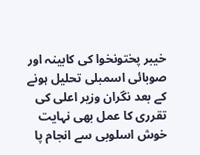خیبر پختونخوا کی کابینہ اور صوبائی اسمبلی تحلیل ہونے کے بعد نگران وزیر اعلی کی تقرری کا عمل بھی نہایت خوش اسلوبی سے انجام پا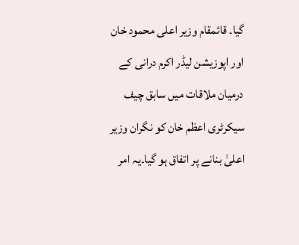گیا۔ قائمقام وزیر اعلی محمود خان اور اپوزیشن لیڈر اکرم درانی کے درمیان ملاقات میں سابق چیف سیکرٹری اعظم خان کو نگران وزیر اعلیٰ بنانے پر اتفاق ہو گیا۔یہ امر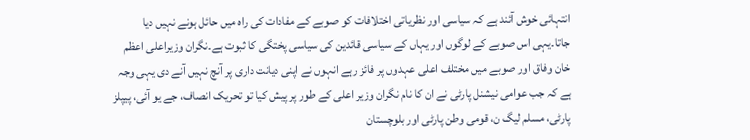انتہائی خوش آئند ہے کہ سیاسی اور نظریاتی اختلافات کو صوبے کے مفادات کی راہ میں حائل ہونے نہیں دیا جاتا۔یہی اس صوبے کے لوگوں اور یہاں کے سیاسی قائدین کی سیاسی پختگی کا ثبوت ہے۔نگران وزیراعلی اعظم خان وفاق اور صوبے میں مختلف اعلی عہدوں پر فائز رہے انہوں نے اپنی دیانت داری پر آنچ نہیں آنے دی یہی وجہ ہے کہ جب عوامی نیشنل پارٹی نے ان کا نام نگران وزیر اعلی کے طور پر پیش کیا تو تحریک انصاف، جے یو آئی، پیپلز پارٹی، مسلم لیگ ن، قومی وطن پارٹی اور بلوچستان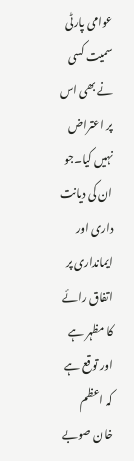عوامی پارٹی سمیت کسی نے بھی اس پر اعتراض نہیں کیا۔جو ان کی دیانت داری اور ایمانداری پر اتفاق رائے کا مظہر ہے اور توقع ہے کہ اعظم خان صوبے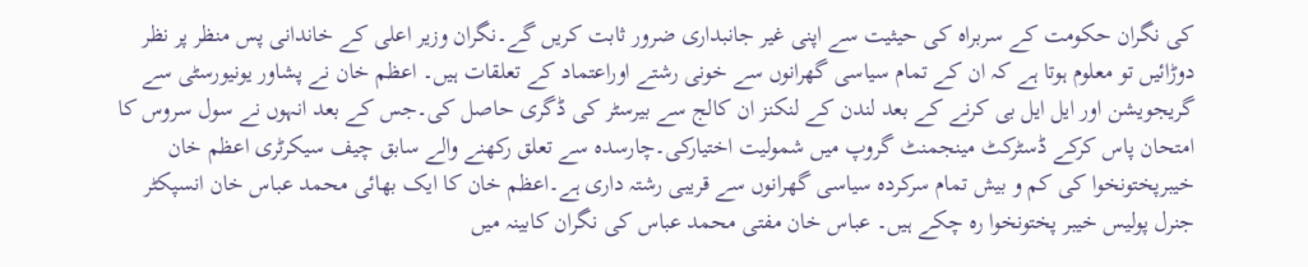کی نگران حکومت کے سربراہ کی حیثیت سے اپنی غیر جانبداری ضرور ثابت کریں گے۔نگران وزیر اعلی کے خاندانی پس منظر پر نظر دوڑائیں تو معلوم ہوتا ہے کہ ان کے تمام سیاسی گھرانوں سے خونی رشتے اوراعتماد کے تعلقات ہیں۔ اعظم خان نے پشاور یونیورسٹی سے گریجویشن اور ایل ایل بی کرنے کے بعد لندن کے لنکنز ان کالج سے بیرسٹر کی ڈگری حاصل کی۔جس کے بعد انہوں نے سول سروس کا امتحان پاس کرکے ڈسٹرکٹ مینجمنٹ گروپ میں شمولیت اختیارکی۔چارسدہ سے تعلق رکھنے والے سابق چیف سیکرٹری اعظم خان خیبرپختونخوا کی کم و بیش تمام سرکردہ سیاسی گھرانوں سے قریبی رشتہ داری ہے۔اعظم خان کا ایک بھائی محمد عباس خان انسپکٹر جنرل پولیس خیبر پختونخوا رہ چکے ہیں۔ عباس خان مفتی محمد عباس کی نگران کابینہ میں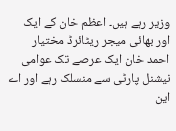وزیر رہے ہیں۔ اعظم خان کے ایک اور بھائی میجر ریٹائرڈ مختیار احمد خان ایک عرصے تک عوامی نیشنل پارٹی سے منسلک رہے اور اے این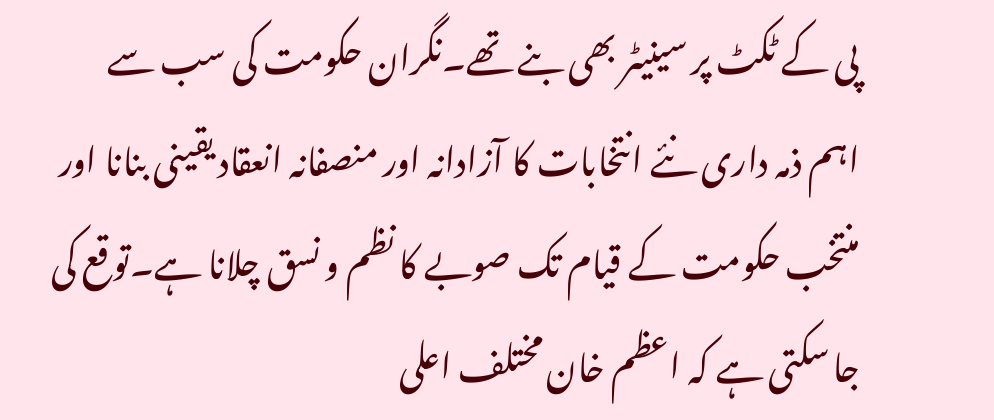پی کے ٹکٹ پر سینیٹر بھی بنے تھے۔نگران حکومت کی سب سے اہم ذمہ داری نئے انتخابات کا آزادانہ اور منصفانہ انعقاد یقینی بنانا اور منتخب حکومت کے قیام تک صوبے کا نظم و نسق چلانا ہے۔توقع کی جا سکتی ہے کہ اعظم خان مختلف اعلی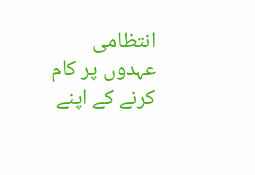انتظامی عہدوں پر کام کرنے کے اپنے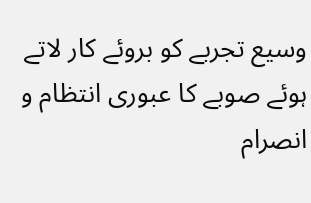وسیع تجربے کو بروئے کار لاتے ہوئے صوبے کا عبوری انتظام و انصرام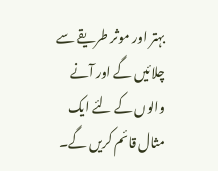بہتر اور موثر طریقے سے چلائیں گے اور آنے والوں کے لئے ایک مثال قائم کریں گے۔